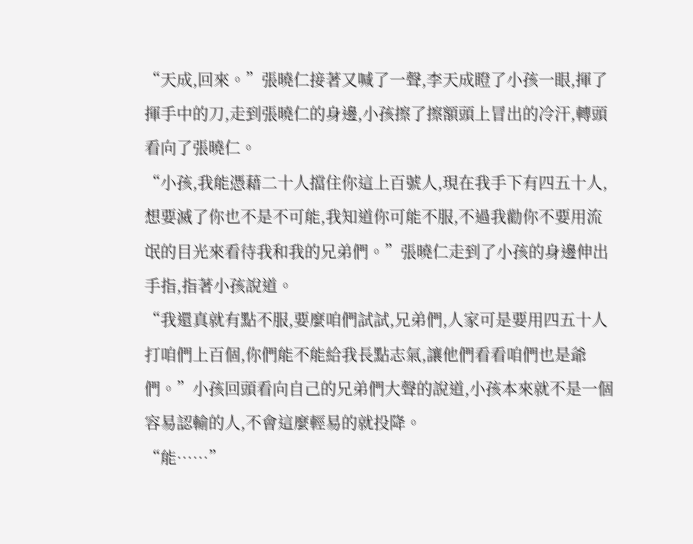“天成,回來。”張曉仁接著又喊了一聲,李天成瞪了小孩一眼,揮了揮手中的刀,走到張曉仁的身邊,小孩擦了擦額頭上冒出的冷汗,轉頭看向了張曉仁。
“小孩,我能憑藉二十人擋住你這上百號人,現在我手下有四五十人,想要滅了你也不是不可能,我知道你可能不服,不過我勸你不要用流氓的目光來看待我和我的兄弟們。”張曉仁走到了小孩的身邊伸出手指,指著小孩說道。
“我還真就有點不服,要麼咱們試試,兄弟們,人家可是要用四五十人打咱們上百個,你們能不能給我長點志氣,讓他們看看咱們也是爺們。”小孩回頭看向自己的兄弟們大聲的說道,小孩本來就不是一個容易認輸的人,不會這麼輕易的就投降。
“能……”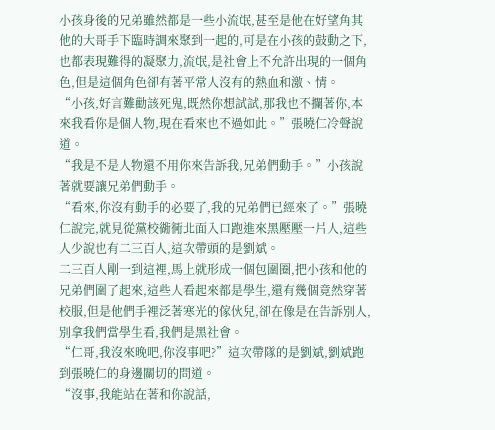小孩身後的兄弟雖然都是一些小流氓,甚至是他在好望角其他的大哥手下臨時調來聚到一起的,可是在小孩的鼓動之下,也都表現難得的凝聚力,流氓,是社會上不允許出現的一個角色,但是這個角色卻有著平常人沒有的熱血和激、情。
“小孩,好言難勸該死鬼,既然你想試試,那我也不攔著你,本來我看你是個人物,現在看來也不過如此。”張曉仁冷聲說道。
“我是不是人物還不用你來告訴我,兄弟們動手。”小孩說著就要讓兄弟們動手。
“看來,你沒有動手的必要了,我的兄弟們已經來了。”張曉仁說完,就見從黨校衚衕北面入口跑進來黑壓壓一片人,這些人少說也有二三百人,這次帶頭的是劉斌。
二三百人剛一到這裡,馬上就形成一個包圍圈,把小孩和他的兄弟們圍了起來,這些人看起來都是學生,還有幾個竟然穿著校服,但是他們手裡泛著寒光的傢伙兒,卻在像是在告訴別人,別拿我們當學生看,我們是黑社會。
“仁哥,我沒來晚吧,你沒事吧?”這次帶隊的是劉斌,劉斌跑到張曉仁的身邊關切的問道。
“沒事,我能站在著和你說話,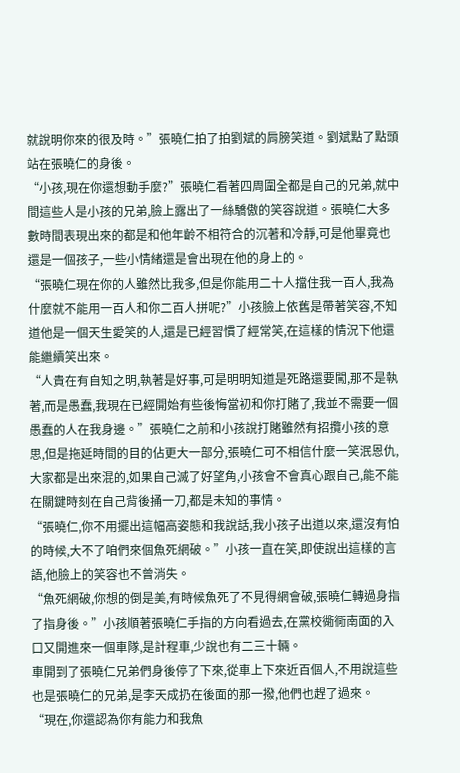就說明你來的很及時。”張曉仁拍了拍劉斌的肩膀笑道。劉斌點了點頭站在張曉仁的身後。
“小孩,現在你還想動手麼?”張曉仁看著四周圍全都是自己的兄弟,就中間這些人是小孩的兄弟,臉上露出了一絲驕傲的笑容說道。張曉仁大多數時間表現出來的都是和他年齡不相符合的沉著和冷靜,可是他畢竟也還是一個孩子,一些小情緒還是會出現在他的身上的。
“張曉仁現在你的人雖然比我多,但是你能用二十人擋住我一百人,我為什麼就不能用一百人和你二百人拼呢?”小孩臉上依舊是帶著笑容,不知道他是一個天生愛笑的人,還是已經習慣了經常笑,在這樣的情況下他還能繼續笑出來。
“人貴在有自知之明,執著是好事,可是明明知道是死路還要闖,那不是執著,而是愚蠢,我現在已經開始有些後悔當初和你打賭了,我並不需要一個愚蠢的人在我身邊。”張曉仁之前和小孩說打賭雖然有招攬小孩的意思,但是拖延時間的目的佔更大一部分,張曉仁可不相信什麼一笑泯恩仇,大家都是出來混的,如果自己滅了好望角,小孩會不會真心跟自己,能不能在關鍵時刻在自己背後捅一刀,都是未知的事情。
“張曉仁,你不用擺出這幅高姿態和我說話,我小孩子出道以來,還沒有怕的時候,大不了咱們來個魚死網破。”小孩一直在笑,即使說出這樣的言語,他臉上的笑容也不曾消失。
“魚死網破,你想的倒是美,有時候魚死了不見得網會破,張曉仁轉過身指了指身後。”小孩順著張曉仁手指的方向看過去,在黨校衚衕南面的入口又開進來一個車隊,是計程車,少說也有二三十輛。
車開到了張曉仁兄弟們身後停了下來,從車上下來近百個人,不用說這些也是張曉仁的兄弟,是李天成扔在後面的那一撥,他們也趕了過來。
“現在,你還認為你有能力和我魚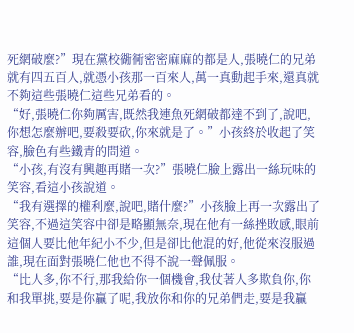死網破麼?”現在黨校衚衕密密麻麻的都是人,張曉仁的兄弟就有四五百人,就憑小孩那一百來人,萬一真動起手來,還真就不夠這些張曉仁這些兄弟看的。
“好,張曉仁你夠厲害,既然我連魚死網破都達不到了,說吧,你想怎麼辦吧,要殺要砍,你來就是了。”小孩終於收起了笑容,臉色有些鐵青的問道。
“小孩,有沒有興趣再賭一次?”張曉仁臉上露出一絲玩味的笑容,看這小孩說道。
“我有選擇的權利麼,說吧,賭什麼?”小孩臉上再一次露出了笑容,不過這笑容中卻是略顯無奈,現在他有一絲挫敗感,眼前這個人要比他年紀小不少,但是卻比他混的好,他從來沒服過誰,現在面對張曉仁他也不得不說一聲佩服。
“比人多,你不行,那我給你一個機會,我仗著人多欺負你,你和我單挑,要是你贏了呢,我放你和你的兄弟們走,要是我贏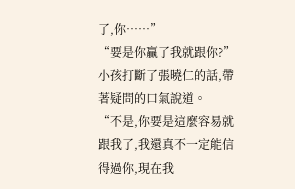了,你……”
“要是你贏了我就跟你?”小孩打斷了張曉仁的話,帶著疑問的口氣說道。
“不是,你要是這麼容易就跟我了,我還真不一定能信得過你,現在我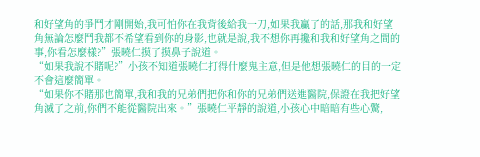和好望角的爭鬥才剛開始,我可怕你在我背後給我一刀,如果我贏了的話,那我和好望角無論怎麼鬥我都不希望看到你的身影,也就是說,我不想你再攙和我和好望角之間的事,你看怎麼樣?”張曉仁摸了摸鼻子說道。
“如果我說不賭呢?”小孩不知道張曉仁打得什麼鬼主意,但是他想張曉仁的目的一定不會這麼簡單。
“如果你不賭那也簡單,我和我的兄弟們把你和你的兄弟們送進醫院,保證在我把好望角滅了之前,你們不能從醫院出來。”張曉仁平靜的說道,小孩心中暗暗有些心驚,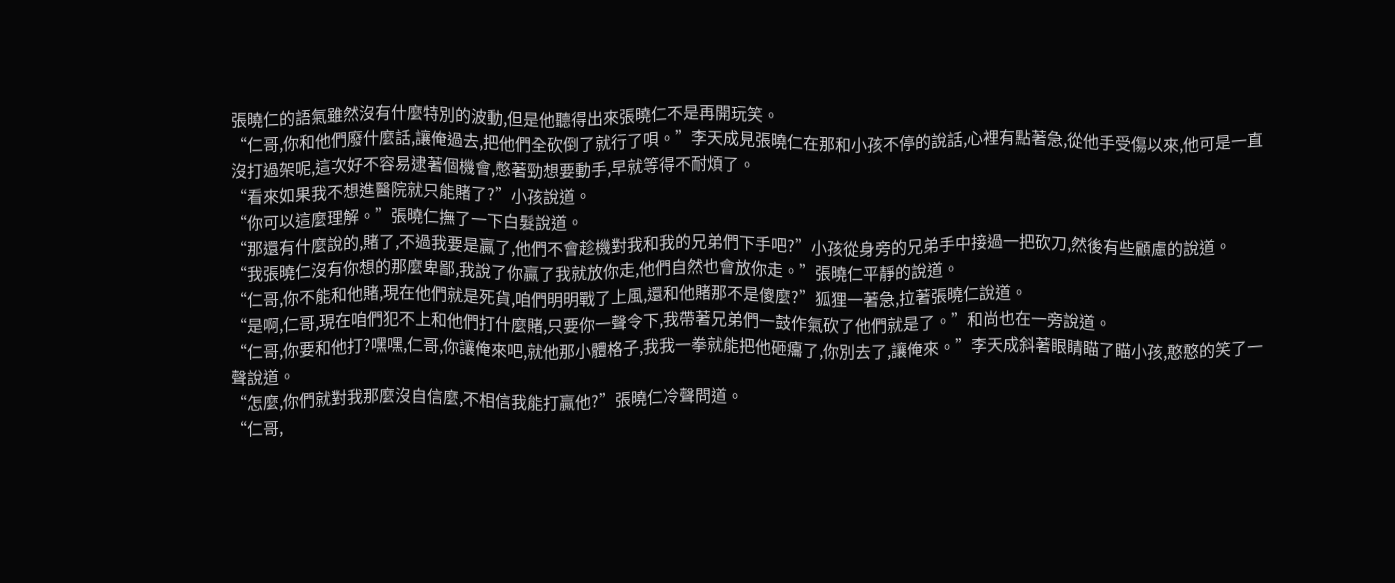張曉仁的語氣雖然沒有什麼特別的波動,但是他聽得出來張曉仁不是再開玩笑。
“仁哥,你和他們廢什麼話,讓俺過去,把他們全砍倒了就行了唄。”李天成見張曉仁在那和小孩不停的說話,心裡有點著急,從他手受傷以來,他可是一直沒打過架呢,這次好不容易逮著個機會,憋著勁想要動手,早就等得不耐煩了。
“看來如果我不想進醫院就只能賭了?”小孩說道。
“你可以這麼理解。”張曉仁撫了一下白髮說道。
“那還有什麼說的,賭了,不過我要是贏了,他們不會趁機對我和我的兄弟們下手吧?”小孩從身旁的兄弟手中接過一把砍刀,然後有些顧慮的說道。
“我張曉仁沒有你想的那麼卑鄙,我說了你贏了我就放你走,他們自然也會放你走。”張曉仁平靜的說道。
“仁哥,你不能和他賭,現在他們就是死貨,咱們明明戰了上風,還和他賭那不是傻麼?”狐狸一著急,拉著張曉仁說道。
“是啊,仁哥,現在咱們犯不上和他們打什麼賭,只要你一聲令下,我帶著兄弟們一鼓作氣砍了他們就是了。”和尚也在一旁說道。
“仁哥,你要和他打?嘿嘿,仁哥,你讓俺來吧,就他那小體格子,我我一拳就能把他砸癟了,你別去了,讓俺來。”李天成斜著眼睛瞄了瞄小孩,憨憨的笑了一聲說道。
“怎麼,你們就對我那麼沒自信麼,不相信我能打贏他?”張曉仁冷聲問道。
“仁哥,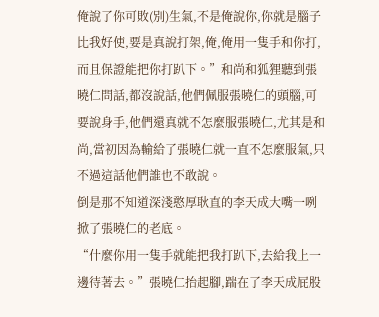俺說了你可敗(別)生氣,不是俺說你,你就是腦子比我好使,要是真說打架,俺,俺用一隻手和你打,而且保證能把你打趴下。”和尚和狐狸聽到張曉仁問話,都沒說話,他們佩服張曉仁的頭腦,可要說身手,他們還真就不怎麼服張曉仁,尤其是和尚,當初因為輸給了張曉仁就一直不怎麼服氣,只不過這話他們誰也不敢說。
倒是那不知道深淺憨厚耿直的李天成大嘴一咧掀了張曉仁的老底。
“什麼你用一隻手就能把我打趴下,去給我上一邊待著去。”張曉仁抬起腳,踹在了李天成屁股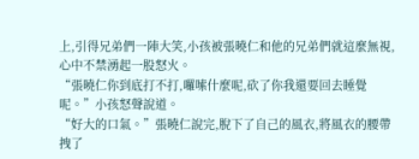上,引得兄弟們一陣大笑,小孩被張曉仁和他的兄弟們就這麼無視,心中不禁湧起一股怒火。
“張曉仁你到底打不打,囉嗦什麼呢,砍了你我還要回去睡覺呢。”小孩怒聲說道。
“好大的口氣。”張曉仁說完,脫下了自己的風衣,將風衣的腰帶拽了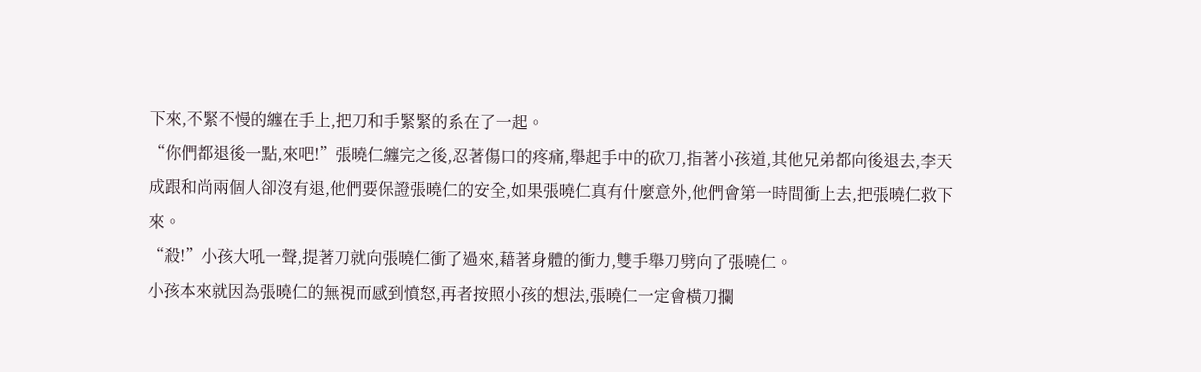下來,不緊不慢的纏在手上,把刀和手緊緊的系在了一起。
“你們都退後一點,來吧!”張曉仁纏完之後,忍著傷口的疼痛,舉起手中的砍刀,指著小孩道,其他兄弟都向後退去,李天成跟和尚兩個人卻沒有退,他們要保證張曉仁的安全,如果張曉仁真有什麼意外,他們會第一時間衝上去,把張曉仁救下來。
“殺!”小孩大吼一聲,提著刀就向張曉仁衝了過來,藉著身體的衝力,雙手舉刀劈向了張曉仁。
小孩本來就因為張曉仁的無視而感到憤怒,再者按照小孩的想法,張曉仁一定會橫刀攔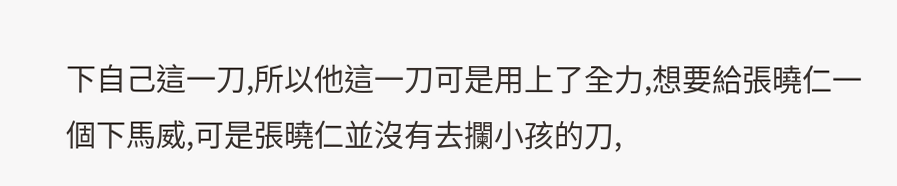下自己這一刀,所以他這一刀可是用上了全力,想要給張曉仁一個下馬威,可是張曉仁並沒有去攔小孩的刀,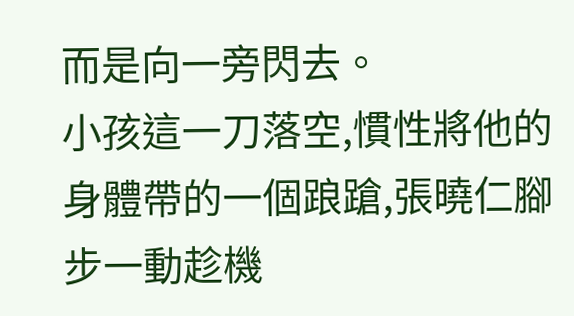而是向一旁閃去。
小孩這一刀落空,慣性將他的身體帶的一個踉蹌,張曉仁腳步一動趁機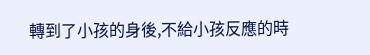轉到了小孩的身後,不給小孩反應的時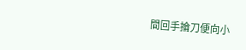間回手掄刀便向小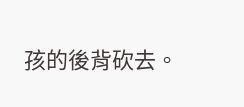孩的後背砍去。